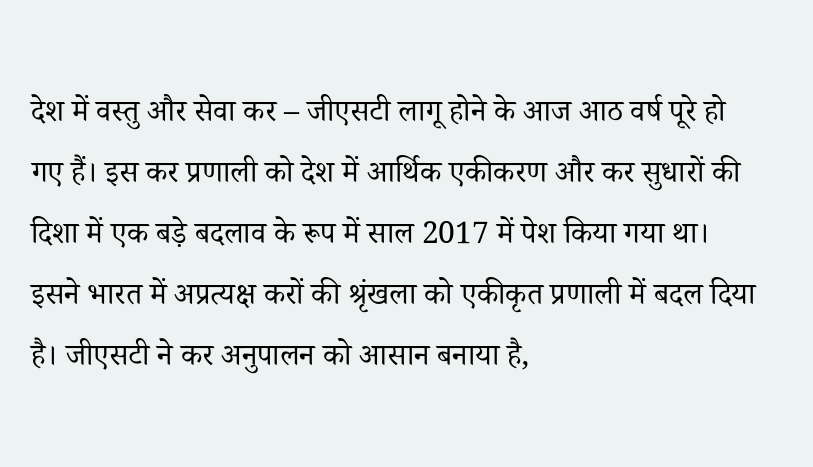देश में वस्तु और सेवा कर – जीएसटी लागू होने के आज आठ वर्ष पूरे हो गए हैं। इस कर प्रणाली को देश में आर्थिक एकीकरण और कर सुधारों की दिशा में एक बड़े बदलाव के रूप में साल 2017 में पेश किया गया था। इसने भारत में अप्रत्यक्ष करों की श्रृंखला को एकीकृत प्रणाली में बदल दिया है। जीएसटी ने कर अनुपालन को आसान बनाया है,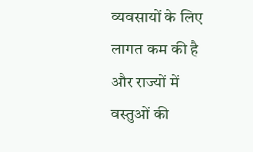व्यवसायों के लिए लागत कम की है और राज्यों में वस्तुओं की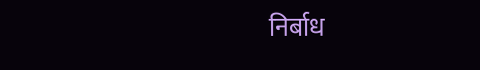निर्बाध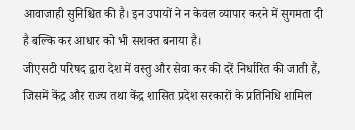आवाजाही सुनिश्चित की है। इन उपायों ने न केवल व्यापार करने में सुगमता दी है बल्कि कर आधार को भी सशक्त बनाया है।
जीएसटी परिषद द्वारा देश में वस्तु और सेवा कर की दरें निर्धारित की जाती हैं, जिसमें केंद्र और राज्य तथा केंद्र शासित प्रदेश सरकारों के प्रतिनिधि शामिल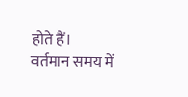होते हैं।
वर्तमान समय में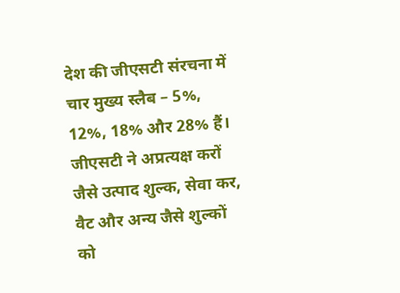देश की जीएसटी संरचना में चार मुख्य स्लैब – 5%, 12%, 18% और 28% हैं। जीएसटी ने अप्रत्यक्ष करों जैसे उत्पाद शुल्क, सेवा कर, वैट और अन्य जैसे शुल्कों को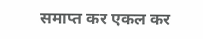समाप्त कर एकल कर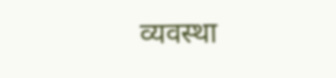व्यवस्था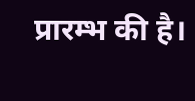प्रारम्भ की है।